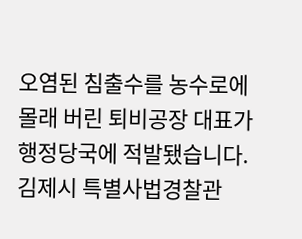오염된 침출수를 농수로에
몰래 버린 퇴비공장 대표가
행정당국에 적발됐습니다.
김제시 특별사법경찰관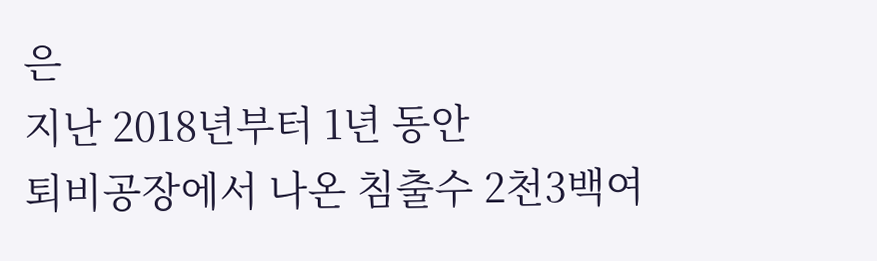은
지난 2018년부터 1년 동안
퇴비공장에서 나온 침출수 2천3백여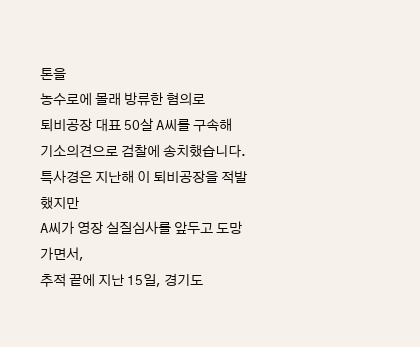톤을
농수로에 몰래 방류한 혐의로
퇴비공장 대표 50살 A씨를 구속해
기소의견으로 검찰에 송치했습니다.
특사경은 지난해 이 퇴비공장을 적발했지만
A씨가 영장 실질심사를 앞두고 도망가면서,
추적 끝에 지난 15일, 경기도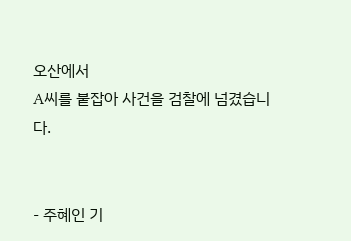오산에서
A씨를 붙잡아 사건을 검찰에 넘겼습니다.


- 주혜인 기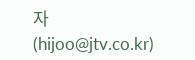자 (hijoo@jtv.co.kr)